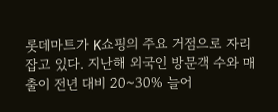롯데마트가 K쇼핑의 주요 거점으로 자리 잡고 있다. 지난해 외국인 방문객 수와 매출이 전년 대비 20~30% 늘어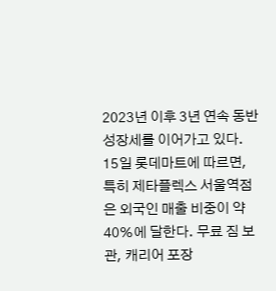2023년 이후 3년 연속 동반 성장세를 이어가고 있다.
15일 롯데마트에 따르면, 특히 제타플렉스 서울역점은 외국인 매출 비중이 약 40%에 달한다. 무료 짐 보관, 캐리어 포장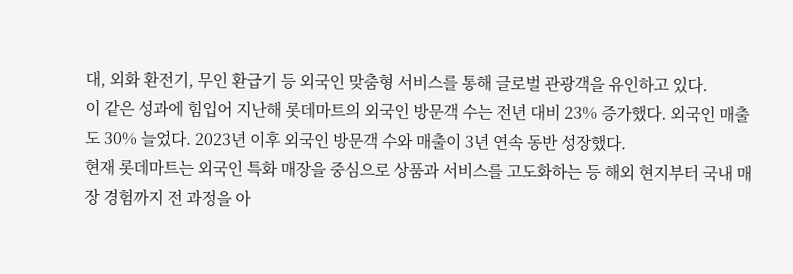대, 외화 환전기, 무인 환급기 등 외국인 맞춤형 서비스를 통해 글로벌 관광객을 유인하고 있다.
이 같은 성과에 힘입어 지난해 롯데마트의 외국인 방문객 수는 전년 대비 23% 증가했다. 외국인 매출도 30% 늘었다. 2023년 이후 외국인 방문객 수와 매출이 3년 연속 동반 성장했다.
현재 롯데마트는 외국인 특화 매장을 중심으로 상품과 서비스를 고도화하는 등 해외 현지부터 국내 매장 경험까지 전 과정을 아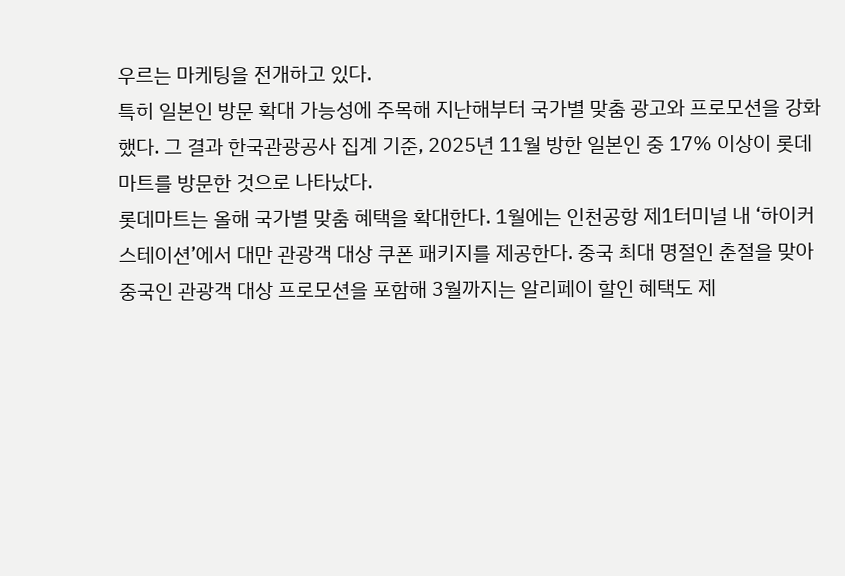우르는 마케팅을 전개하고 있다.
특히 일본인 방문 확대 가능성에 주목해 지난해부터 국가별 맞춤 광고와 프로모션을 강화했다. 그 결과 한국관광공사 집계 기준, 2025년 11월 방한 일본인 중 17% 이상이 롯데마트를 방문한 것으로 나타났다.
롯데마트는 올해 국가별 맞춤 혜택을 확대한다. 1월에는 인천공항 제1터미널 내 ‘하이커 스테이션’에서 대만 관광객 대상 쿠폰 패키지를 제공한다. 중국 최대 명절인 춘절을 맞아 중국인 관광객 대상 프로모션을 포함해 3월까지는 알리페이 할인 혜택도 제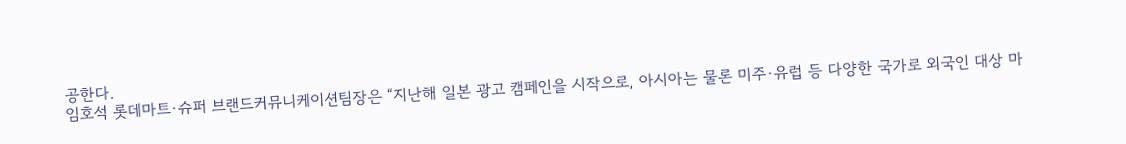공한다.
임호석 롯데마트·슈퍼 브랜드커뮤니케이션팀장은 “지난해 일본 광고 캠페인을 시작으로, 아시아는 물론 미주·유럽 등 다양한 국가로 외국인 대상 마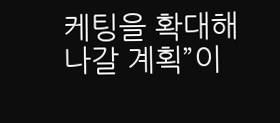케팅을 확대해 나갈 계획”이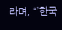라며, “’한국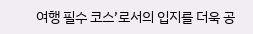여행 필수 코스’로서의 입지를 더욱 공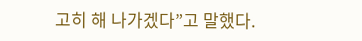고히 해 나가겠다”고 말했다.